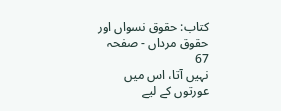کتاب: حقوق نسواں اور حقوق مرداں - صفحہ 67
نہیں آتا، اس میں عورتوں کے لیے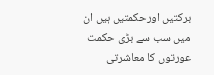برکتیں اورحکمتیں ہیں ان میں سب سے بڑی حکمت عورتوں کا معاشرتی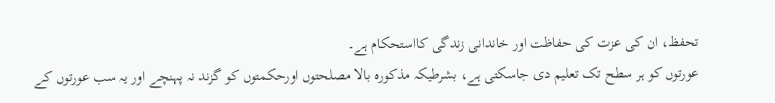تحفظ، ان کی عزت کی حفاظت اور خاندانی زندگی کااستحکام ہے۔
عورتوں کو ہر سطح تک تعلیم دی جاسکتی ہے، بشرطیکہ مذکورہ بالا مصلحتوں اورحکمتوں کو گزند نہ پہنچے اور یہ سب عورتوں کے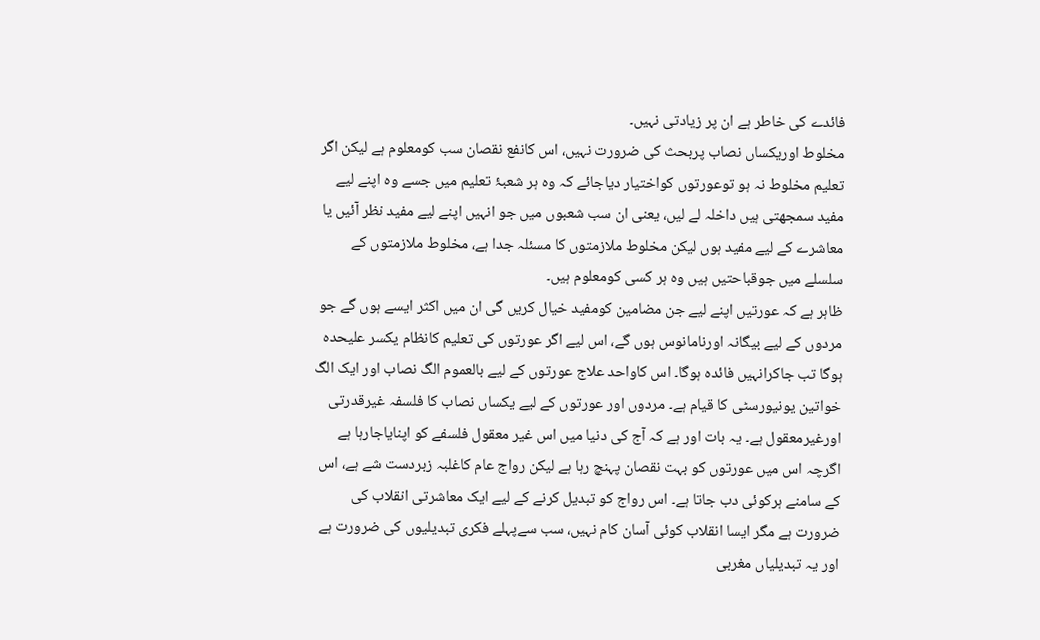فائدے کی خاطر ہے ان پر زیادتی نہیں۔
مخلوط اوریکساں نصاب پربحث کی ضرورت نہیں، اس کانفع نقصان سب کومعلوم ہے لیکن اگر تعلیم مخلوط نہ ہو توعورتوں کواختیار دیاجائے کہ وہ ہر شعبۂ تعلیم میں جسے وہ اپنے لیے مفید سمجھتی ہیں داخلہ لے لیں، یعنی ان سب شعبوں میں جو انہیں اپنے لیے مفید نظر آئیں یا معاشرے کے لیے مفید ہوں لیکن مخلوط ملازمتوں کا مسئلہ جدا ہے، مخلوط ملازمتوں کے سلسلے میں جوقباحتیں ہیں وہ ہر کسی کومعلوم ہیں۔
ظاہر ہے کہ عورتیں اپنے لیے جن مضامین کومفید خیال کریں گی ان میں اکثر ایسے ہوں گے جو مردوں کے لیے بیگانہ اورنامانوس ہوں گے، اس لیے اگر عورتوں کی تعلیم کانظام یکسر علیحدہ ہوگا تب جاکرانہیں فائدہ ہوگا۔ اس کاواحد علاج عورتوں کے لیے بالعموم الگ نصاب اور ایک الگ خواتین یونیورسٹی کا قیام ہے۔ مردوں اور عورتوں کے لیے یکساں نصاب کا فلسفہ غیرقدرتی اورغیرمعقول ہے۔ یہ بات اور ہے کہ آج کی دنیا میں اس غیر معقول فلسفے کو اپنایاجارہا ہے اگرچہ اس میں عورتوں کو بہت نقصان پہنچ رہا ہے لیکن رواج عام کاغلبہ زبردست شے ہے، اس کے سامنے ہرکوئی دب جاتا ہے۔ اس رواج کو تبدیل کرنے کے لیے ایک معاشرتی انقلاب کی ضرورت ہے مگر ایسا انقلاب کوئی آسان کام نہیں، سب سےپہلے فکری تبدیلیوں کی ضرورت ہے اور یہ تبدیلیاں مغربی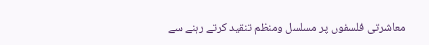معاشرتی فلسفوں پر مسلسل ومنظم تنقید کرتے رہنے سے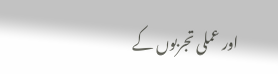اور عملی تجربوں کے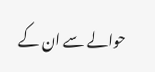حوالے سے ان کے